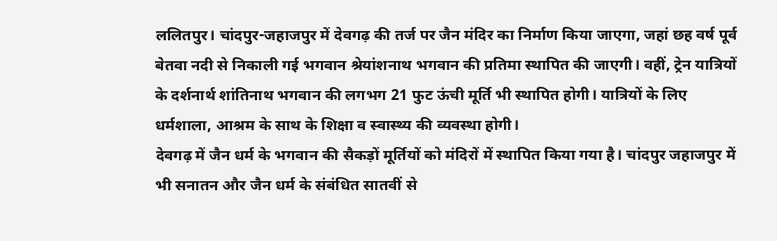ललितपुर। चांदपुर-जहाजपुर में देवगढ़ की तर्ज पर जैन मंदिर का निर्माण किया जाएगा, जहां छह वर्ष पूर्व बेतवा नदी से निकाली गई भगवान श्रेयांशनाथ भगवान की प्रतिमा स्थापित की जाएगी। वहीं, ट्रेन यात्रियों के दर्शनार्थ शांतिनाथ भगवान की लगभग 21 फुट ऊंची मूर्ति भी स्थापित होगी। यात्रियों के लिए धर्मशाला, आश्रम के साथ के शिक्षा व स्वास्थ्य की व्यवस्था होगी।
देवगढ़ में जैन धर्म के भगवान की सैकड़ों मूर्तियों को मंदिरों में स्थापित किया गया है। चांदपुर जहाजपुर में भी सनातन और जैन धर्म के संबंधित सातवीं से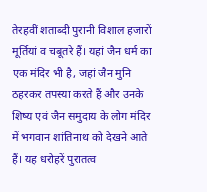तेरहवीं शताब्दी पुरानी विशाल हजारों मूर्तियां व चबूतरे हैं। यहां जैन धर्म का एक मंदिर भी है, जहां जैन मुनि ठहरकर तपस्या करते हैं और उनके शिष्य एवं जैन समुदाय के लोग मंदिर में भगवान शांतिनाथ को देखने आते हैं। यह धरोहरें पुरातत्व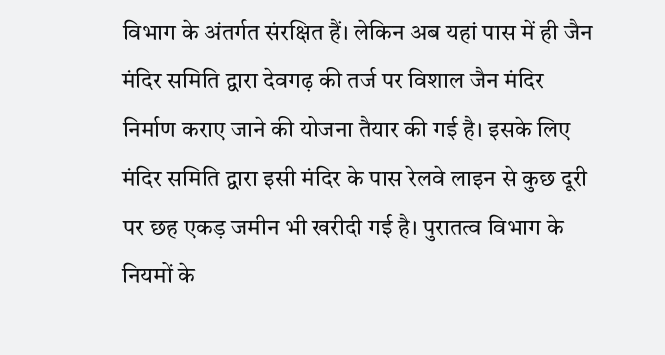विभाग के अंतर्गत संरक्षित हैं। लेकिन अब यहां पास में ही जैन मंदिर समिति द्वारा देवगढ़ की तर्ज पर विशाल जैन मंदिर निर्माण कराए जाने की योजना तैयार की गई है। इसके लिए मंदिर समिति द्वारा इसी मंदिर के पास रेलवे लाइन से कुछ दूरी पर छह एकड़ जमीन भी खरीदी गई है। पुरातत्व विभाग के नियमों के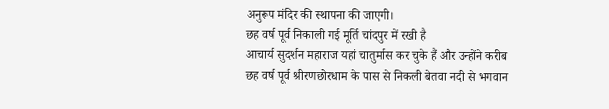अनुरूप मंदिर की स्थापना की जाएगी।
छह वर्ष पूर्व निकाली गई मूर्ति चांदपुर में रखी है
आचार्य सुदर्शन महाराज यहां चातुर्मास कर चुके हैं और उन्होंने करीब छह वर्ष पूर्व श्रीरणछोरधाम के पास से निकली बेतवा नदी से भगवान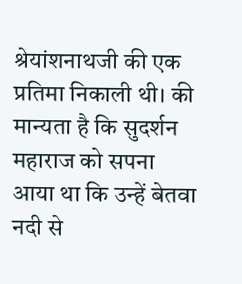श्रेयांशनाथजी की एक प्रतिमा निकाली थी। की मान्यता है कि सुदर्शन महाराज को सपना आया था कि उन्हें बेतवा नदी से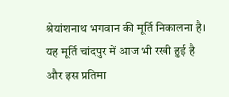श्रेयांशनाथ भगवान की मूर्ति निकालना है। यह मूर्ति चांदपुर में आज भी रखी हुई है और इस प्रतिमा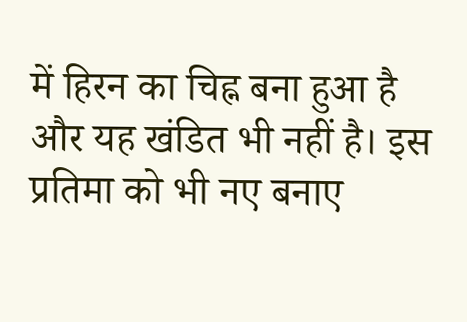में हिरन का चिह्न बना हुआ है और यह खंडित भी नहीं है। इस प्रतिमा को भी नए बनाए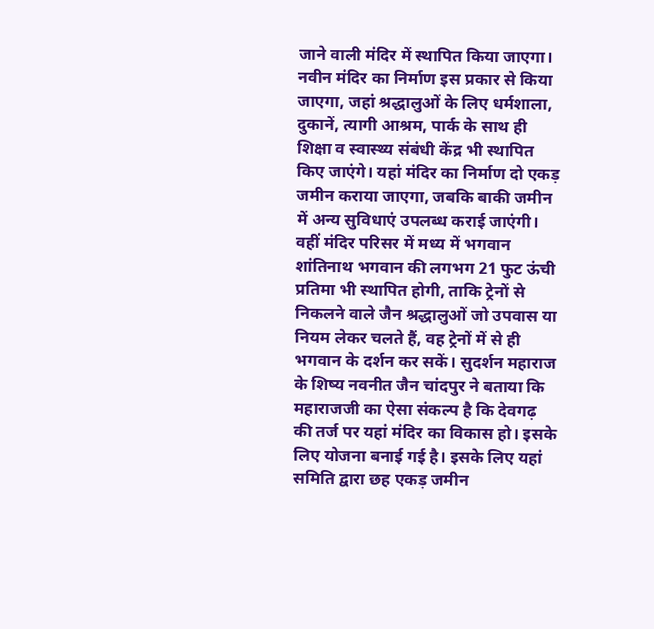जाने वाली मंदिर में स्थापित किया जाएगा। नवीन मंदिर का निर्माण इस प्रकार से किया जाएगा, जहां श्रद्धालुओं के लिए धर्मशाला, दुकानें, त्यागी आश्रम, पार्क के साथ ही शिक्षा व स्वास्थ्य संबंधी केंद्र भी स्थापित किए जाएंगे। यहां मंदिर का निर्माण दो एकड़ जमीन कराया जाएगा, जबकि बाकी जमीन में अन्य सुविधाएं उपलब्ध कराई जाएंगी। वहीं मंदिर परिसर में मध्य में भगवान शांतिनाथ भगवान की लगभग 21 फुट ऊंची प्रतिमा भी स्थापित होगी, ताकि ट्रेनों से निकलने वाले जैन श्रद्धालुओं जो उपवास या नियम लेकर चलते हैं, वह ट्रेनों में से ही भगवान के दर्शन कर सकें। सुदर्शन महाराज के शिष्य नवनीत जैन चांदपुर ने बताया कि महाराजजी का ऐसा संकल्प है कि देवगढ़ की तर्ज पर यहां मंदिर का विकास हो। इसके लिए योजना बनाई गई है। इसके लिए यहां समिति द्वारा छह एकड़ जमीन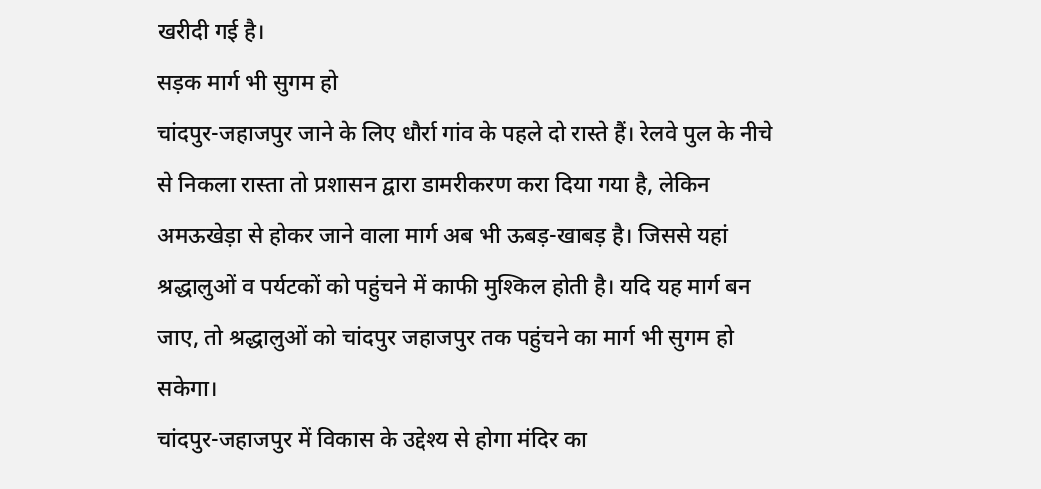खरीदी गई है।
सड़क मार्ग भी सुगम हो
चांदपुर-जहाजपुर जाने के लिए धौर्रा गांव के पहले दो रास्ते हैं। रेलवे पुल के नीचे से निकला रास्ता तो प्रशासन द्वारा डामरीकरण करा दिया गया है, लेकिन अमऊखेड़ा से होकर जाने वाला मार्ग अब भी ऊबड़-खाबड़ है। जिससे यहां श्रद्धालुओं व पर्यटकों को पहुंचने में काफी मुश्किल होती है। यदि यह मार्ग बन जाए, तो श्रद्धालुओं को चांदपुर जहाजपुर तक पहुंचने का मार्ग भी सुगम हो सकेगा।
चांदपुर-जहाजपुर में विकास के उद्देश्य से होगा मंदिर का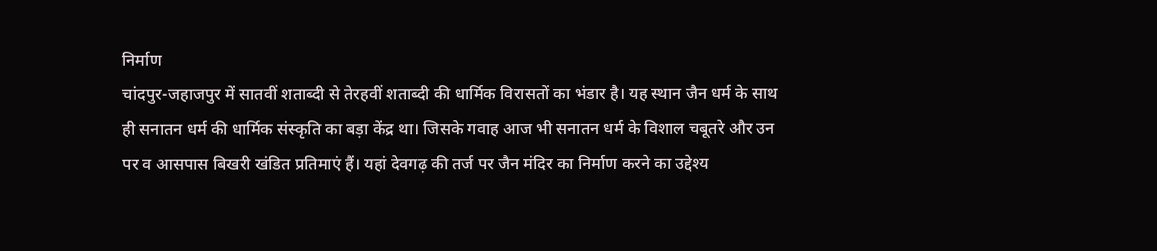निर्माण
चांदपुर-जहाजपुर में सातवीं शताब्दी से तेरहवीं शताब्दी की धार्मिक विरासतों का भंडार है। यह स्थान जैन धर्म के साथ ही सनातन धर्म की धार्मिक संस्कृति का बड़ा केंद्र था। जिसके गवाह आज भी सनातन धर्म के विशाल चबूतरे और उन पर व आसपास बिखरी खंडित प्रतिमाएं हैं। यहां देवगढ़ की तर्ज पर जैन मंदिर का निर्माण करने का उद्देश्य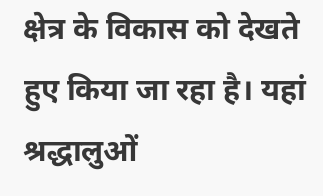क्षेत्र के विकास को देखते हुए किया जा रहा है। यहां श्रद्धालुओं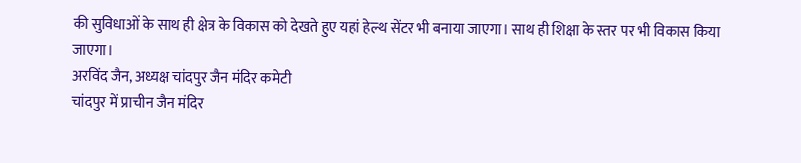की सुविधाओं के साथ ही क्षेत्र के विकास को देखते हुए यहां हेल्थ सेंटर भी बनाया जाएगा। साथ ही शिक्षा के स्तर पर भी विकास किया जाएगा।
अरविंद जैन, अध्यक्ष चांदपुर जैन मंदिर कमेटी
चांदपुर में प्राचीन जैन मंदिर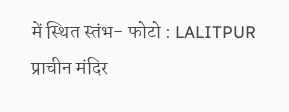में स्थित स्तंभ- फोटो : LALITPUR
प्राचीन मंदिर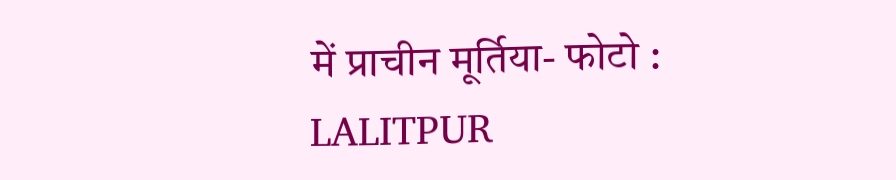में प्राचीन मूर्तिया- फोटो : LALITPUR